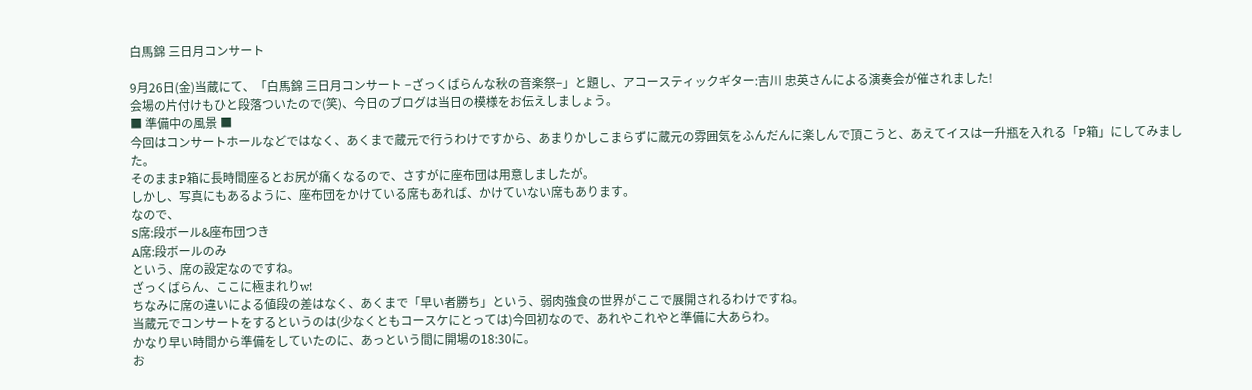白馬錦 三日月コンサート

9月26日(金)当蔵にて、「白馬錦 三日月コンサート −ざっくばらんな秋の音楽祭−」と題し、アコースティックギター:吉川 忠英さんによる演奏会が催されました!
会場の片付けもひと段落ついたので(笑)、今日のブログは当日の模様をお伝えしましょう。
■ 準備中の風景 ■
今回はコンサートホールなどではなく、あくまで蔵元で行うわけですから、あまりかしこまらずに蔵元の雰囲気をふんだんに楽しんで頂こうと、あえてイスは一升瓶を入れる「P箱」にしてみました。
そのままP箱に長時間座るとお尻が痛くなるので、さすがに座布団は用意しましたが。
しかし、写真にもあるように、座布団をかけている席もあれば、かけていない席もあります。
なので、
S席:段ボール&座布団つき
A席:段ボールのみ
という、席の設定なのですね。
ざっくばらん、ここに極まれりw!
ちなみに席の違いによる値段の差はなく、あくまで「早い者勝ち」という、弱肉強食の世界がここで展開されるわけですね。
当蔵元でコンサートをするというのは(少なくともコースケにとっては)今回初なので、あれやこれやと準備に大あらわ。
かなり早い時間から準備をしていたのに、あっという間に開場の18:30に。
お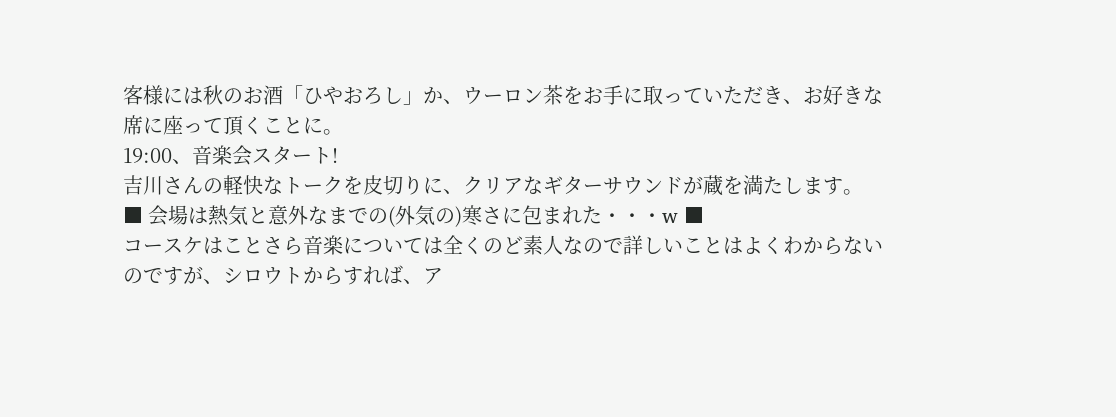客様には秋のお酒「ひやおろし」か、ウーロン茶をお手に取っていただき、お好きな席に座って頂くことに。
19:00、音楽会スタート!
吉川さんの軽快なトークを皮切りに、クリアなギターサウンドが蔵を満たします。
■ 会場は熱気と意外なまでの(外気の)寒さに包まれた・・・w ■
コースケはことさら音楽については全くのど素人なので詳しいことはよくわからないのですが、シロウトからすれば、ア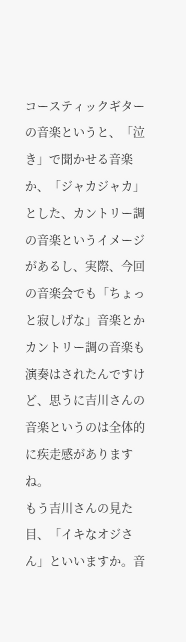コースティックギターの音楽というと、「泣き」で聞かせる音楽か、「ジャカジャカ」とした、カントリー調の音楽というイメージがあるし、実際、今回の音楽会でも「ちょっと寂しげな」音楽とかカントリー調の音楽も演奏はされたんですけど、思うに吉川さんの音楽というのは全体的に疾走感がありますね。
もう吉川さんの見た目、「イキなオジさん」といいますか。音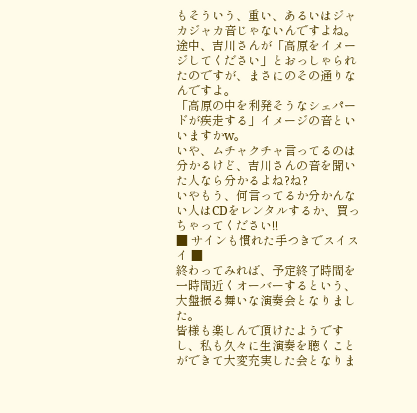もそういう、重い、あるいはジャカジャカ音じゃないんですよね。
途中、吉川さんが「高原をイメージしてください」とおっしゃられたのですが、まさにのその通りなんですよ。
「高原の中を利発そうなシェパードが疾走する」イメージの音といいますかw。
いや、ムチャクチャ言ってるのは分かるけど、吉川さんの音を聞いた人なら分かるよね?ね?
いやもう、何言ってるか分かんない人はCDをレンタルするか、買っちゃってください!!
■ サインも慣れた手つきでスイスイ ■
終わってみれば、予定終了時間を一時間近くオーバーするという、大盤振る舞いな演奏会となりました。
皆様も楽しんで頂けたようですし、私も久々に生演奏を聴くことができて大変充実した会となりま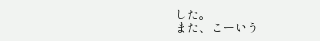した。
また、こーいう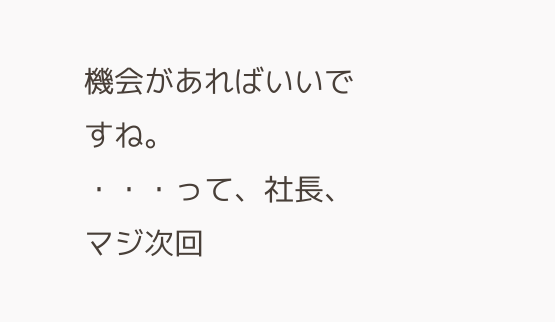機会があればいいですね。
・・・って、社長、マジ次回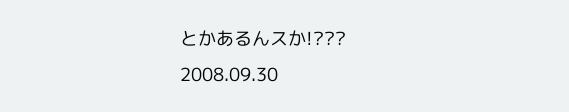とかあるんスか!???
2008.09.30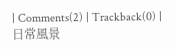| Comments(2) | Trackback(0) | 日常風景